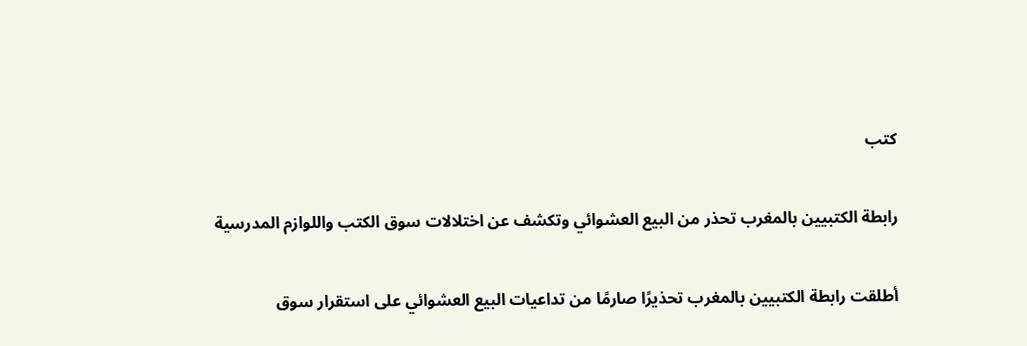كتب

رابطة الكتبيين بالمغرب تحذر من البيع العشوائي وتكشف عن اختلالات سوق الكتب واللوازم المدرسية

أطلقت رابطة الكتبيين بالمغرب تحذيرًا صارمًا من تداعيات البيع العشوائي على استقرار سوق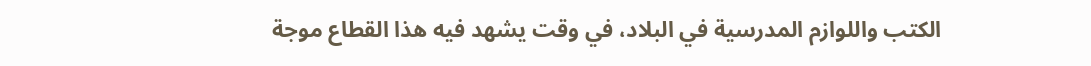الكتب واللوازم المدرسية في البلاد، في وقت يشهد فيه هذا القطاع موجة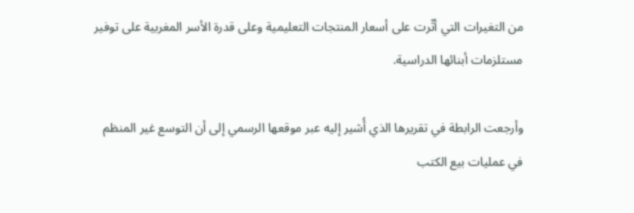من التغيرات التي أثّرت على أسعار المنتجات التعليمية وعلى قدرة الأسر المغربية على توفير مستلزمات أبنائها الدراسية.

وأرجعت الرابطة في تقريرها الذي أُشير إليه عبر موقعها الرسمي إلى أن التوسع غير المنظم في عمليات بيع الكتب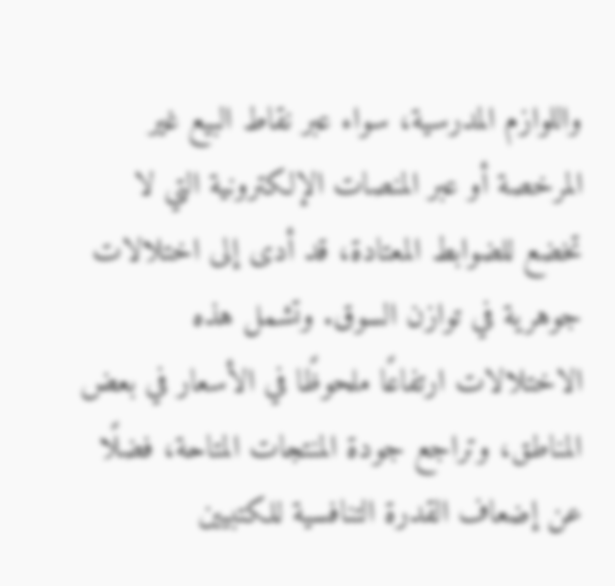واللوازم المدرسية، سواء عبر نقاط البيع غير المرخصة أو عبر المنصات الإلكترونية التي لا تخضع للضوابط المعتادة، قد أدى إلى اختلالات جوهرية في توازن السوق. وتشمل هذه الاختلالات ارتفاعًا ملحوظًا في الأسعار في بعض المناطق، وتراجع جودة المنتجات المتاحة، فضلًا عن إضعاف القدرة التنافسية للكتبيين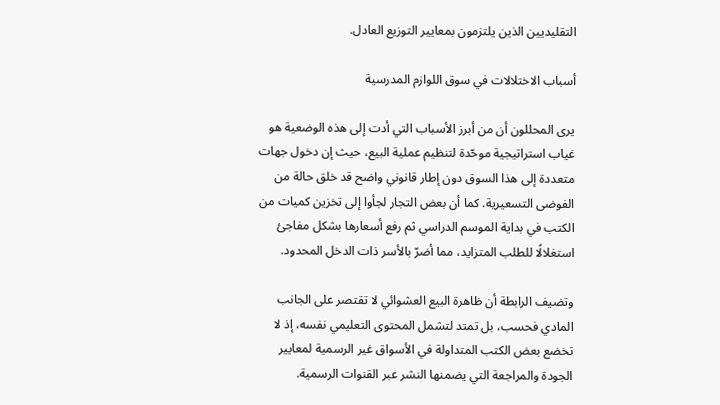التقليديين الذين يلتزمون بمعايير التوزيع العادل.

أسباب الاختلالات في سوق اللوازم المدرسية

يرى المحللون أن من أبرز الأسباب التي أدت إلى هذه الوضعية هو غياب استراتيجية موحّدة لتنظيم عملية البيع، حيث إن دخول جهات متعددة إلى هذا السوق دون إطار قانوني واضح قد خلق حالة من الفوضى التسعيرية. كما أن بعض التجار لجأوا إلى تخزين كميات من الكتب في بداية الموسم الدراسي ثم رفع أسعارها بشكل مفاجئ استغلالًا للطلب المتزايد، مما أضرّ بالأسر ذات الدخل المحدود.

وتضيف الرابطة أن ظاهرة البيع العشوائي لا تقتصر على الجانب المادي فحسب، بل تمتد لتشمل المحتوى التعليمي نفسه، إذ لا تخضع بعض الكتب المتداولة في الأسواق غير الرسمية لمعايير الجودة والمراجعة التي يضمنها النشر عبر القنوات الرسمية.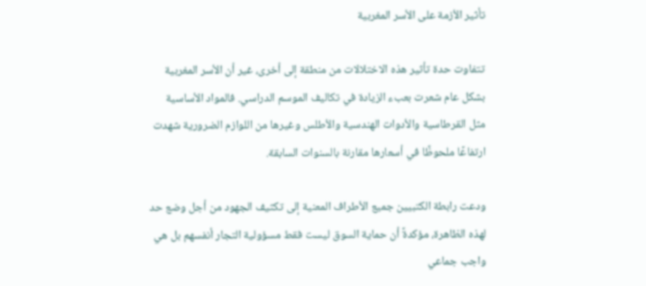تأثير الأزمة على الأسر المغربية

تتفاوت حدة تأثير هذه الاختلالات من منطقة إلى أخرى، غير أن الأسر المغربية بشكل عام شعرت بعبء الزيادة في تكاليف الموسم الدراسي. فالمواد الأساسية مثل القرطاسية والأدوات الهندسية والأطلس وغيرها من اللوازم الضرورية شهدت ارتفاعًا ملحوظًا في أسعارها مقارنة بالسنوات السابقة.

ودعت رابطة الكتبيين جميع الأطراف المعنية إلى تكثيف الجهود من أجل وضع حد لهذه الظاهرة، مؤكدةً أن حماية السوق ليست فقط مسؤولية التجار أنفسهم بل هي واجب جماعي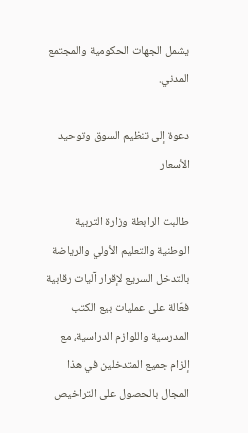يشمل الجهات الحكومية والمجتمع المدني.

دعوة إلى تنظيم السوق وتوحيد الأسعار

طالبت الرابطة وزارة التربية الوطنية والتعليم الأولي والرياضة بالتدخل السريع لإقرار آليات رقابية فعّالة على عمليات بيع الكتب المدرسية واللوازم الدراسية، مع إلزام جميع المتدخلين في هذا المجال بالحصول على التراخيص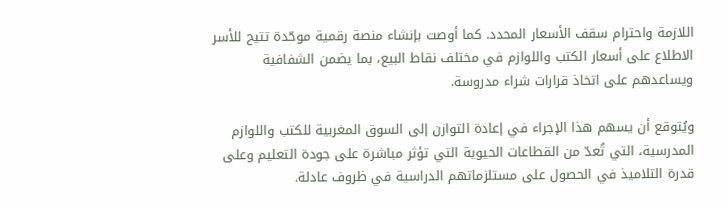اللازمة واحترام سقف الأسعار المحدد. كما أوصت بإنشاء منصة رقمية موحّدة تتيح للأسر الاطلاع على أسعار الكتب واللوازم في مختلف نقاط البيع، بما يضمن الشفافية ويساعدهم على اتخاذ قرارات شراء مدروسة.

ويُتوقع أن يسهم هذا الإجراء في إعادة التوازن إلى السوق المغربية للكتب واللوازم المدرسية، التي تُعدّ من القطاعات الحيوية التي تؤثر مباشرة على جودة التعليم وعلى قدرة التلاميذ في الحصول على مستلزماتهم الدراسية في ظروف عادلة.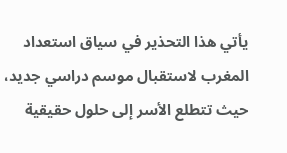يأتي هذا التحذير في سياق استعداد المغرب لاستقبال موسم دراسي جديد، حيث تتطلع الأسر إلى حلول حقيقية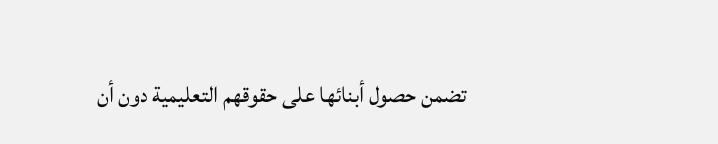تضمن حصول أبنائها على حقوقهم التعليمية دون أن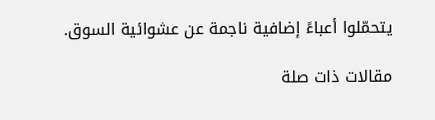يتحمّلوا أعباءً إضافية ناجمة عن عشوائية السوق.

مقالات ذات صلة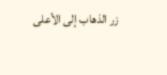زر الذهاب إلى الأعلى